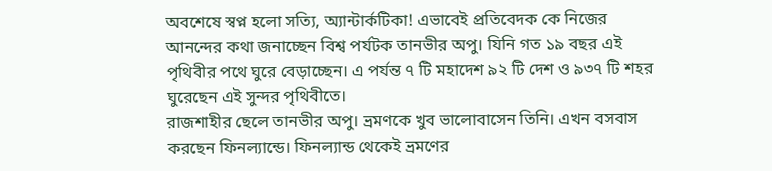অবশেষে স্বপ্ন হলো সত্যি, অ্যান্টার্কটিকা! এভাবেই প্রতিবেদক কে নিজের আনন্দের কথা জনাচ্ছেন বিশ্ব পর্যটক তানভীর অপু। যিনি গত ১৯ বছর এই পৃথিবীর পথে ঘুরে বেড়াচ্ছেন। এ পর্যন্ত ৭ টি মহাদেশ ৯২ টি দেশ ও ৯৩৭ টি শহর ঘুরেছেন এই সুন্দর পৃথিবীতে।
রাজশাহীর ছেলে তানভীর অপু। ভ্রমণকে খুব ভালোবাসেন তিনি। এখন বসবাস করছেন ফিনল্যান্ডে। ফিনল্যান্ড থেকেই ভ্রমণের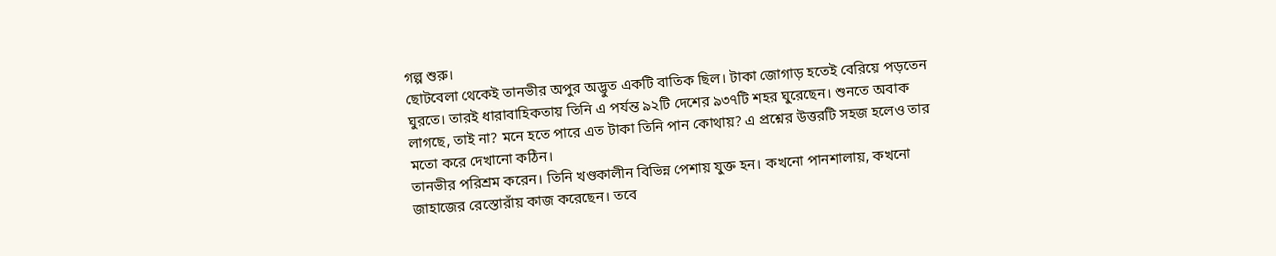গল্প শুরু।
ছোটবেলা থেকেই তানভীর অপুর অদ্ভুত একটি বাতিক ছিল। টাকা জোগাড় হতেই বেরিয়ে পড়তেন ঘুরতে। তারই ধারাবাহিকতায় তিনি এ পর্যন্ত ৯২টি দেশের ৯৩৭টি শহর ঘুরেছেন। শুনতে অবাক লাগছে, তাই না? মনে হতে পারে এত টাকা তিনি পান কোথায়? এ প্রশ্নের উত্তরটি সহজ হলেও তার মতো করে দেখানো কঠিন।
তানভীর পরিশ্রম করেন। তিনি খণ্ডকালীন বিভিন্ন পেশায় যুক্ত হন। কখনো পানশালায়, কখনো জাহাজের রেস্তোরাঁয় কাজ করেছেন। তবে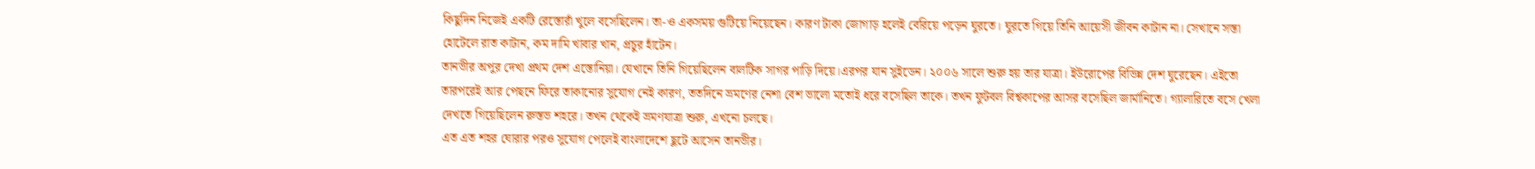কিছুদিন নিজেই একটি রেস্তোরাঁ খুলে বসেছিলেন। তা-ও একসময় গুটিয়ে নিয়েছেন। কারণ টাকা জোগাড় হলেই বেরিয়ে পড়েন ঘুরতে। ঘুরতে গিয়ে তিনি আয়েসী জীবন কাটান না। সেখানে সস্তা হোটেলে রাত কাটান, কম দামি খাবার খান, প্রচুর হাঁটেন।
তানভীর অপুর দেখা প্রথম দেশ এস্তোনিয়া। যেখানে তিনি গিয়েছিলেন বালটিক সাগর পাড়ি দিয়ে।এরপর যান সুইডেন। ২০০৬ সালে শুরু হয় তার যাত্রা। ইউরোপের বিভিন্ন দেশ ঘুরেছেন। এইতো তারপরেই আর পেছনে ফিরে তাকানোর সুযোগ নেই কারণ, ততদিনে ভ্রমণের নেশা বেশ ভালো মতোই ধরে বসেছিল তাকে। তখন ফুটবল বিশ্বকাপের আসর বসেছিল জার্মানিতে। গ্যালারিতে বসে খেলা দেখতে গিয়েছিলেন রুস্তভ শহরে। তখন থেকেই ভ্রমণযাত্রা শুরু, এখনো চলছে।
এত এত শহর ঘোরার পরও সুযোগ পেলেই বাংলাদেশে ছুটে আসেন তানভীর।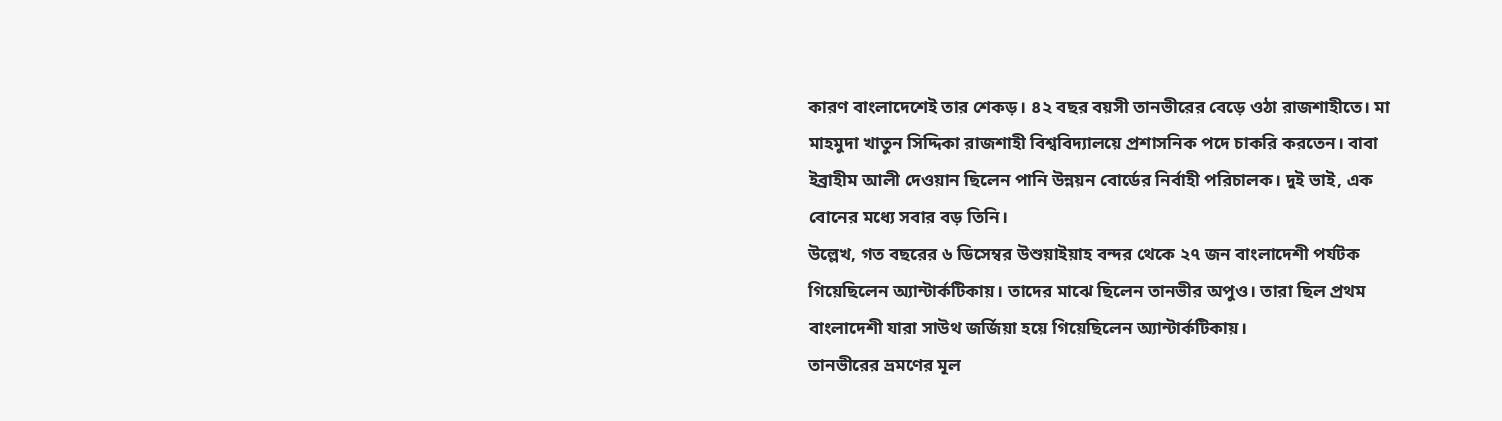কারণ বাংলাদেশেই তার শেকড়। ৪২ বছর বয়সী তানভীরের বেড়ে ওঠা রাজশাহীতে। মা মাহমুদা খাতুন সিদ্দিকা রাজশাহী বিশ্ববিদ্যালয়ে প্রশাসনিক পদে চাকরি করতেন। বাবা ইব্রাহীম আলী দেওয়ান ছিলেন পানি উন্নয়ন বোর্ডের নির্বাহী পরিচালক। দুই ভাই, এক বোনের মধ্যে সবার বড় তিনি।
উল্লেখ, গত বছরের ৬ ডিসেম্বর উশুয়াইয়াহ বন্দর থেকে ২৭ জন বাংলাদেশী পর্যটক গিয়েছিলেন অ্যান্টার্কটিকায়। তাদের মাঝে ছিলেন তানভীর অপুও। তারা ছিল প্রথম বাংলাদেশী যারা সাউথ জর্জিয়া হয়ে গিয়েছিলেন অ্যান্টার্কটিকায়।
তানভীরের ভ্রমণের মূল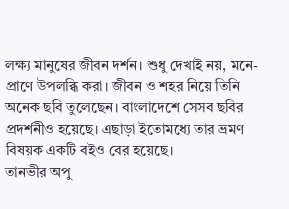লক্ষ্য মানুষের জীবন দর্শন। শুধু দেখাই নয়, মনে-প্রাণে উপলব্ধি করা। জীবন ও শহর নিয়ে তিনি অনেক ছবি তুলেছেন। বাংলাদেশে সেসব ছবির প্রদর্শনীও হয়েছে। এছাড়া ইতোমধ্যে তার ভ্রমণ বিষয়ক একটি বইও বের হয়েছে।
তানভীর অপু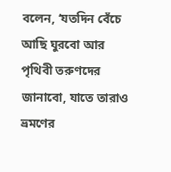বলেন, ‘যতদিন বেঁচে আছি ঘুরবো আর পৃথিবী তরুণদের জানাবো, যাতে তারাও ভ্রমণের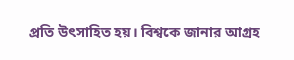প্রতি উৎসাহিত হয়। বিশ্বকে জানার আগ্রহ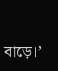বাড়ে।’